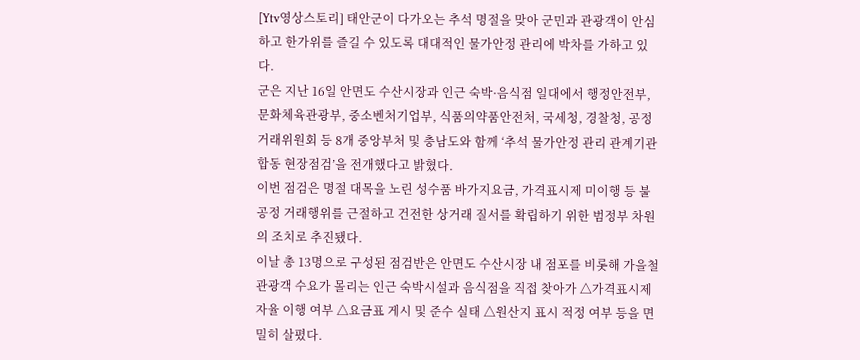[Ytv영상스토리] 태안군이 다가오는 추석 명절을 맞아 군민과 관광객이 안심하고 한가위를 즐길 수 있도록 대대적인 물가안정 관리에 박차를 가하고 있다.
군은 지난 16일 안면도 수산시장과 인근 숙박·음식점 일대에서 행정안전부, 문화체육관광부, 중소벤처기업부, 식품의약품안전처, 국세청, 경찰청, 공정거래위원회 등 8개 중앙부처 및 충남도와 함께 ‘추석 물가안정 관리 관계기관 합동 현장점검’을 전개했다고 밝혔다.
이번 점검은 명절 대목을 노린 성수품 바가지요금, 가격표시제 미이행 등 불공정 거래행위를 근절하고 건전한 상거래 질서를 확립하기 위한 범정부 차원의 조치로 추진됐다.
이날 총 13명으로 구성된 점검반은 안면도 수산시장 내 점포를 비롯해 가을철 관광객 수요가 몰리는 인근 숙박시설과 음식점을 직접 찾아가 △가격표시제 자율 이행 여부 △요금표 게시 및 준수 실태 △원산지 표시 적정 여부 등을 면밀히 살폈다.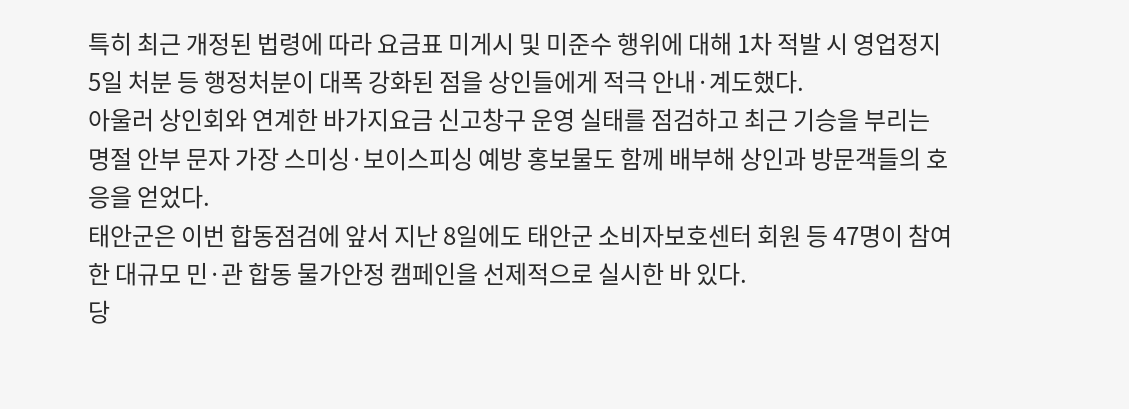특히 최근 개정된 법령에 따라 요금표 미게시 및 미준수 행위에 대해 1차 적발 시 영업정지 5일 처분 등 행정처분이 대폭 강화된 점을 상인들에게 적극 안내·계도했다.
아울러 상인회와 연계한 바가지요금 신고창구 운영 실태를 점검하고 최근 기승을 부리는 명절 안부 문자 가장 스미싱·보이스피싱 예방 홍보물도 함께 배부해 상인과 방문객들의 호응을 얻었다.
태안군은 이번 합동점검에 앞서 지난 8일에도 태안군 소비자보호센터 회원 등 47명이 참여한 대규모 민·관 합동 물가안정 캠페인을 선제적으로 실시한 바 있다.
당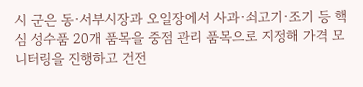시 군은 동·서부시장과 오일장에서 사과·쇠고기·조기 등 핵심 성수품 20개 품목을 중점 관리 품목으로 지정해 가격 모니터링을 진행하고 건전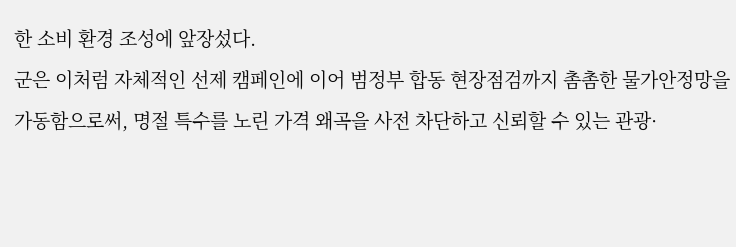한 소비 환경 조성에 앞장섰다.
군은 이처럼 자체적인 선제 캠페인에 이어 범정부 합동 현장점검까지 촘촘한 물가안정망을 가동함으로써, 명절 특수를 노린 가격 왜곡을 사전 차단하고 신뢰할 수 있는 관광·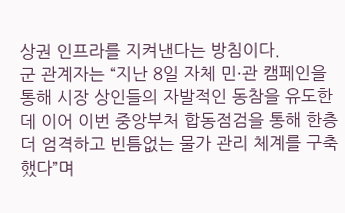상권 인프라를 지켜낸다는 방침이다.
군 관계자는 “지난 8일 자체 민·관 캠페인을 통해 시장 상인들의 자발적인 동참을 유도한 데 이어 이번 중앙부처 합동점검을 통해 한층 더 엄격하고 빈틈없는 물가 관리 체계를 구축했다”며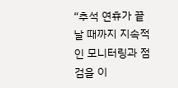“추석 연휴가 끝날 때까지 지속적인 모니터링과 점검을 이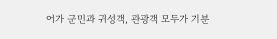어가 군민과 귀성객, 관광객 모두가 기분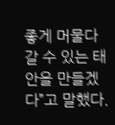좋게 머물다 갈 수 있는 태안을 만들겠다”고 말했다.